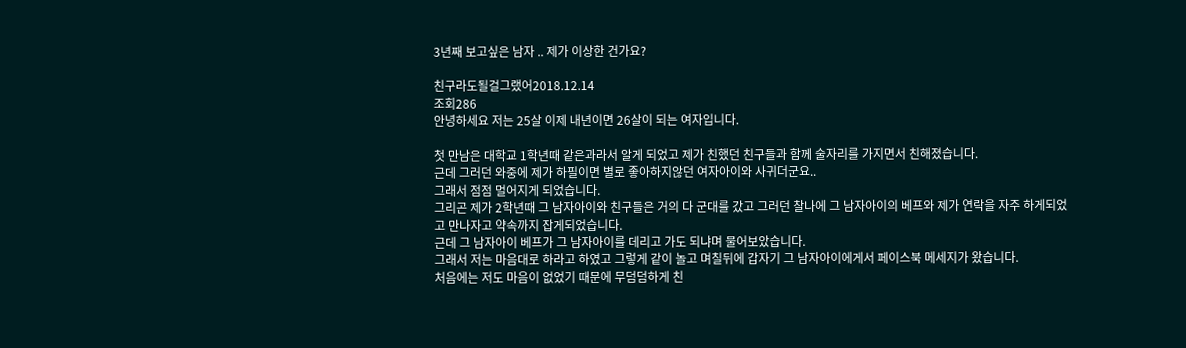3년째 보고싶은 남자 .. 제가 이상한 건가요?

친구라도될걸그랬어2018.12.14
조회286
안녕하세요 저는 25살 이제 내년이면 26살이 되는 여자입니다.

첫 만남은 대학교 1학년때 같은과라서 알게 되었고 제가 친했던 친구들과 함께 술자리를 가지면서 친해졌습니다.
근데 그러던 와중에 제가 하필이면 별로 좋아하지않던 여자아이와 사귀더군요..
그래서 점점 멀어지게 되었습니다.
그리곤 제가 2학년때 그 남자아이와 친구들은 거의 다 군대를 갔고 그러던 찰나에 그 남자아이의 베프와 제가 연락을 자주 하게되었고 만나자고 약속까지 잡게되었습니다.
근데 그 남자아이 베프가 그 남자아이를 데리고 가도 되냐며 물어보았습니다.
그래서 저는 마음대로 하라고 하였고 그렇게 같이 놀고 며칠뒤에 갑자기 그 남자아이에게서 페이스북 메세지가 왔습니다.
처음에는 저도 마음이 없었기 때문에 무덤덤하게 친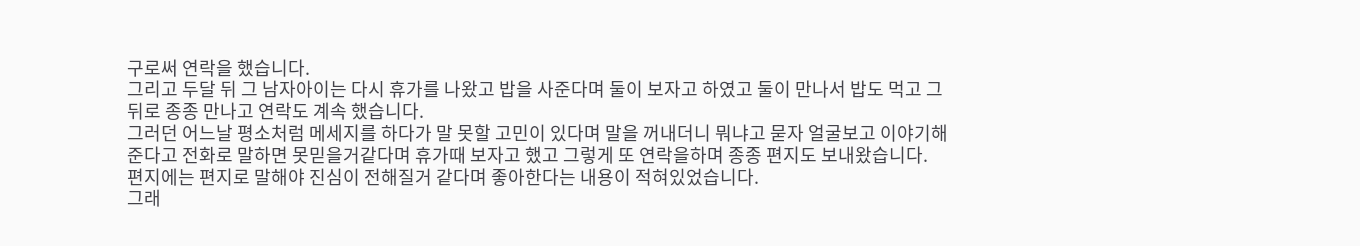구로써 연락을 했습니다.
그리고 두달 뒤 그 남자아이는 다시 휴가를 나왔고 밥을 사준다며 둘이 보자고 하였고 둘이 만나서 밥도 먹고 그뒤로 종종 만나고 연락도 계속 했습니다.
그러던 어느날 평소처럼 메세지를 하다가 말 못할 고민이 있다며 말을 꺼내더니 뭐냐고 묻자 얼굴보고 이야기해준다고 전화로 말하면 못믿을거같다며 휴가때 보자고 했고 그렇게 또 연락을하며 종종 편지도 보내왔습니다.
편지에는 편지로 말해야 진심이 전해질거 같다며 좋아한다는 내용이 적혀있었습니다.
그래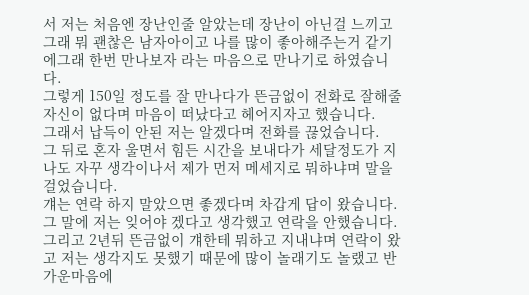서 저는 처음엔 장난인줄 알았는데 장난이 아닌걸 느끼고
그래 뭐 괜찮은 남자아이고 나를 많이 좋아해주는거 같기에그래 한번 만나보자 라는 마음으로 만나기로 하였습니다.
그렇게 150일 정도를 잘 만나다가 뜬금없이 전화로 잘해줄 자신이 없다며 마음이 떠났다고 헤어지자고 했습니다.
그래서 납득이 안된 저는 알겠다며 전화를 끊었습니다.
그 뒤로 혼자 울면서 힘든 시간을 보내다가 세달정도가 지나도 자꾸 생각이나서 제가 먼저 메세지로 뭐하냐며 말을 걸었습니다.
걔는 연락 하지 말았으면 좋겠다며 차갑게 답이 왔습니다.
그 말에 저는 잊어야 겠다고 생각했고 연락을 안했습니다.
그리고 2년뒤 뜬금없이 걔한테 뭐하고 지내냐며 연락이 왔고 저는 생각지도 못했기 때문에 많이 놀래기도 놀랬고 반가운마음에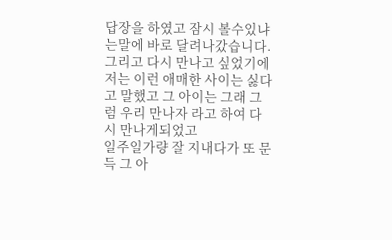답장을 하였고 잠시 볼수있냐는말에 바로 달려나갔습니다.
그리고 다시 만나고 싶었기에 저는 이런 애매한 사이는 싫다고 말했고 그 아이는 그래 그럼 우리 만나자 라고 하여 다시 만나게되었고
일주일가량 잘 지내다가 또 문득 그 아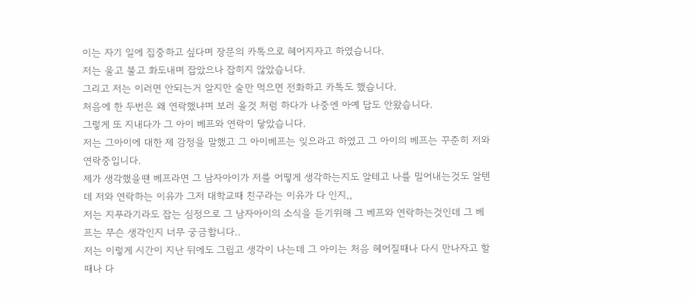이는 자기 일에 집중하고 싶다며 장문의 카톡으로 헤어지자고 하였습니다.
저는 울고 불고 화도내며 잡았으나 잡히지 않았습니다.
그리고 저는 이러면 안되는거 알지만 술만 먹으면 전화하고 카톡도 했습니다.
처음에 한 두번은 왜 연락했냐며 보러 올것 처럼 하다가 나중엔 아예 답도 안왔습니다.
그렇게 또 지내다가 그 아이 베프와 연락이 닿았습니다.
저는 그아이에 대한 제 감정을 말했고 그 아이베프는 잊으라고 하였고 그 아이의 베프는 꾸준히 저와 연락중입니다.
제가 생각했을땐 베프라면 그 남자아이가 저를 어떻게 생각하는지도 알테고 나를 밀어내는것도 알텐데 저와 연락하는 이유가 그저 대학교때 친구라는 이유가 다 인지,,
저는 지푸라기라도 잡는 심정으로 그 남자아이의 소식을 듣기위해 그 베프와 연락하는것인데 그 베프는 무슨 생각인지 너무 궁금합니다..
저는 이렇게 시간이 지난 뒤에도 그립고 생각이 나는데 그 아이는 처음 헤어질때나 다시 만나자고 할때나 다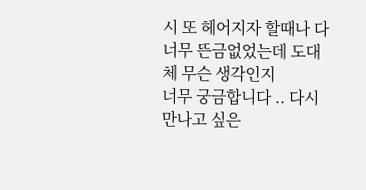시 또 헤어지자 할때나 다 너무 뜬금없었는데 도대체 무슨 생각인지
너무 궁금합니다 .. 다시 만나고 싶은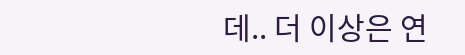데.. 더 이상은 연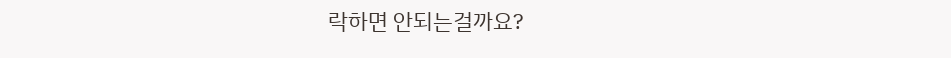락하면 안되는걸까요?